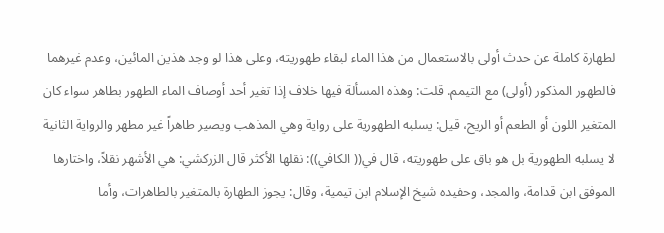لطهارة كاملة عن حدث أولى بالاستعمال من هذا الماء لبقاء طهوريته، وعلى هذا لو وجد هذين المائين، وعدم غيرهما فالطهور المذكور (أولى) مع التيمم. قلت: وهذه المسألة فيها خلاف إذا تغير أحد أوصاف الماء الطهور بطاهر سواء كان المتغير اللون أو الطعم أو الريح، قيل: يسلبه الطهورية على رواية وهي المذهب ويصير طاهراً غير مطهر والرواية الثانية لا يسلبه الطهورية بل هو باق على طهوريته، قال في(( الكافي)): نقلها الأكثر قال الزركشي: هي الأشهر نقلاً، واختارها الموفق ابن قدامة، والمجد، وحفيده شيخ الإسلام ابن تيمية، وقال: يجوز الطهارة بالمتغير بالطاهرات، وأما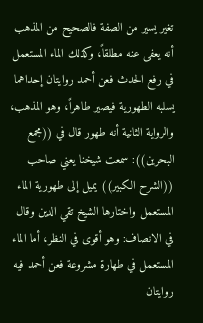تغير يسير من الصفة فالصحيح من المذهب أنه يعفى عنه مطلقاً، وكذلك الماء المستعمل في رفع الحدث فعن أحمد روايتان إحداهما يسلبه الطهورية فيصير طاهراً، وهو المذهب، والرواية الثانية أنه طهور قال في ((مجمع البحرين)): سمعت شيخنا يعني صاحب ((الشرح الكبير)) يميل إلى طهورية الماء المستعمل واختارها الشيخ تقي الدين وقال في الانصاف: وهو أقوى في النظر، أما الماء المستعمل في طهارة مشروعة فعن أحمد فيه روايتان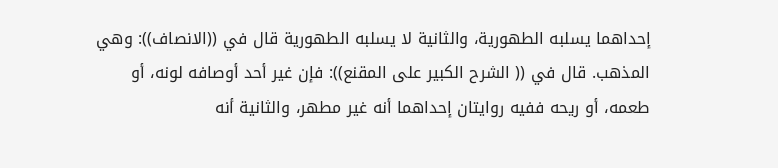إحداهما يسلبه الطهورية، والثانية لا يسلبه الطهورية قال في ((الانصاف)): وهي المذهب. قال في (( الشرح الكبير على المقنع)): فإن غير أحد أوصافه لونه، أو طعمه، أو ريحه ففيه روايتان إحداهما أنه غير مطهر، والثانية أنه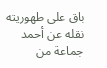باق على طهوريته نقله عن أحمد جماعة من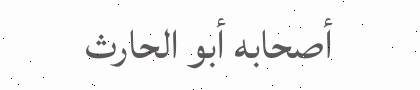أصحابه أبو الحارث